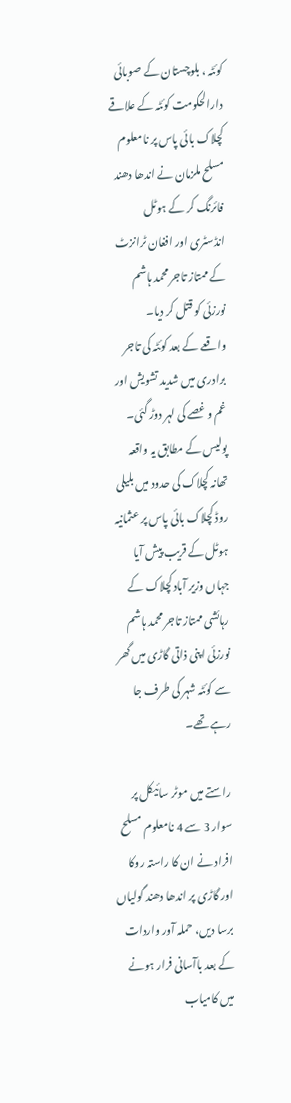کوئٹہ ، بلوچستان کے صوبائی دارالحکومت کوئٹہ کے علاقے کچلاک بائی پاس پر نامعلوم مسلح ملزمان نے اندھا دھند فائرنگ کر کے ہوٹل انڈسٹری اور افغان ٹرانزٹ کے ممتاز تاجر محمد ہاشم نورزئی کو قتل کر دیا۔
واقعے کے بعد کوئٹہ کی تاجر برادری میں شدید تشویش اور غم و غصے کی لہر دوڑ گئی۔ پولیس کے مطابق یہ واقعہ تھانہ کچلاک کی حدود میں بلیلی روڈ کچلاک بائی پاس پر عثمانیہ ہوٹل کے قریب پیش آیا جہاں وزیر آباد کچلاک کے رہائشی ممتاز تاجر محمد ہاشم نورزئی اپنی ذاتی گاڑی میں گھر سے کوئٹہ شہر کی طرف جا رہے تھے۔

راستے میں موٹر سائیکل پر سوار 3 سے 4 نامعلوم مسلح افراد نے ان کا راستہ روکا اور گاڑی پر اندھا دھند گولیاں برسا دیں، حملہ آور واردات کے بعد باآسانی فرار ہونے میں کامیاب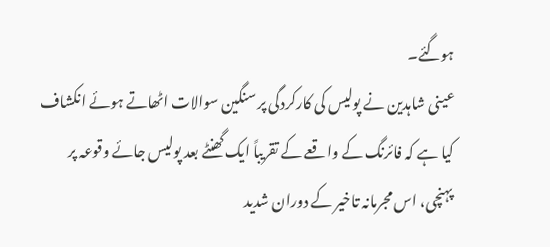ہوگئے۔
عینی شاہدین نے پولیس کی کارکردگی پر سنگین سوالات اٹھاتے ہوئے انکشاف کیا ہے کہ فائرنگ کے واقعے کے تقریباً ایک گھنٹے بعد پولیس جائے وقوعہ پر پہنچی، اس مجرمانہ تاخیر کے دوران شدید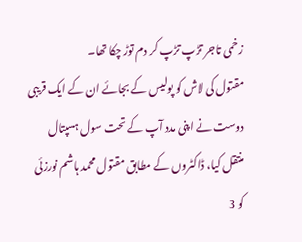زخمی تاجر تڑپ تڑپ کر دم توڑ چکا تھا۔
مقتول کی لاش کو پولیس کے بجائے ان کے ایک قریبی دوست نے اپنی مدد آپ کے تحت سول ہسپتال منتقل کیا، ڈاکٹروں کے مطابق مقتول محمد ہاشم نورزئی کو 3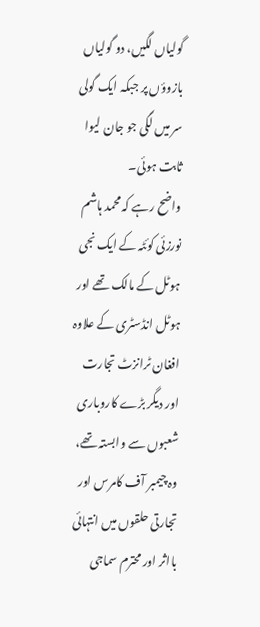گولیاں لگیں، دو گولیاں بازوؤں پر جبکہ ایک گولی سر میں لگی جو جان لیوا ثابت ہوئی۔
واضح رہے کہ محمد ہاشم نورزئی کوئٹہ کے ایک نجی ہوٹل کے مالک تھے اور ہوٹل انڈسٹری کے علاوہ افغان ٹرانزٹ تجارت اور دیگر بڑے کاروباری شعبوں سے وابستہ تھے، وہ چیمبر آف کامرس اور تجارتی حلقوں میں انتہائی بااثر اور محترم سماجی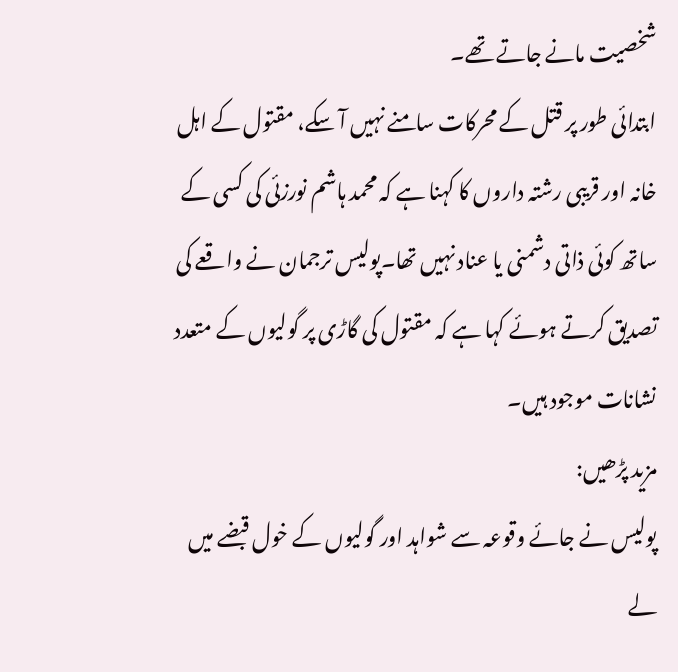شخصیت مانے جاتے تھے۔
ابتدائی طور پر قتل کے محرکات سامنے نہیں آ سکے، مقتول کے اہل خانہ اور قریبی رشتہ داروں کا کہنا ہے کہ محمد ہاشم نورزئی کی کسی کے ساتھ کوئی ذاتی دشمنی یا عناد نہیں تھا۔پولیس ترجمان نے واقعے کی تصدیق کرتے ہوئے کہا ہے کہ مقتول کی گاڑی پر گولیوں کے متعدد نشانات موجود ہیں۔
مزید پڑھیں:
پولیس نے جائے وقوعہ سے شواہد اور گولیوں کے خول قبضے میں لے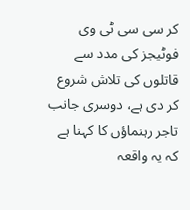کر سی سی ٹی وی فوٹیجز کی مدد سے قاتلوں کی تلاش شروع کر دی ہے، دوسری جانب تاجر رہنماؤں کا کہنا ہے کہ یہ واقعہ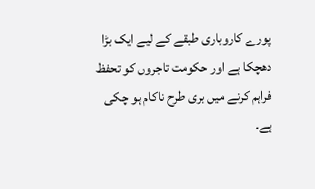پورے کاروباری طبقے کے لیے ایک بڑا دھچکا ہے اور حکومت تاجروں کو تحفظ فراہم کرنے میں بری طرح ناکام ہو چکی ہے۔